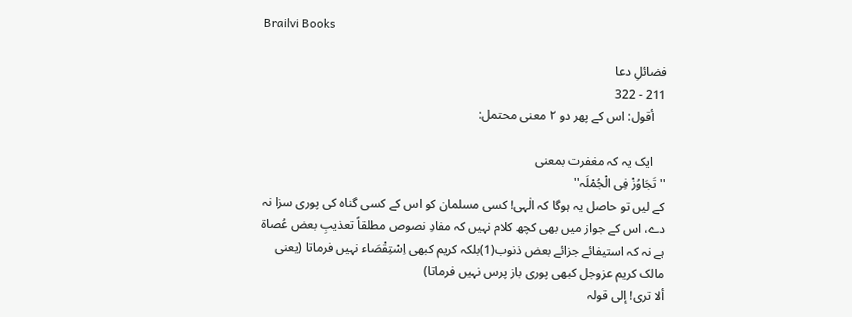Brailvi Books

فضائلِ دعا
211 - 322
    أقول: اس کے پھر دو ۲ معنی محتمل:

    ایک یہ کہ مغفرت بمعنی
'' تَجَاوُزْ فِی الْجُمْلَہ''
کے لیں تو حاصل یہ ہوگا کہ الٰہی! کسی مسلمان کو اس کے کسی گناہ کی پوری سزا نہ دے، اس کے جواز میں بھی کچھ کلام نہیں کہ مفادِ نصوص مطلقاً تعذیبِ بعض عُصاۃ ہے نہ کہ استیفائے جزائے بعض ذنوب(1)بلکہ کریم کبھی اِسْتِقْصَاء نہیں فرماتا (یعنی مالک کریم عزوجل کبھی پوری باز پرس نہیں فرماتا)
ألا تری! إلی قولہ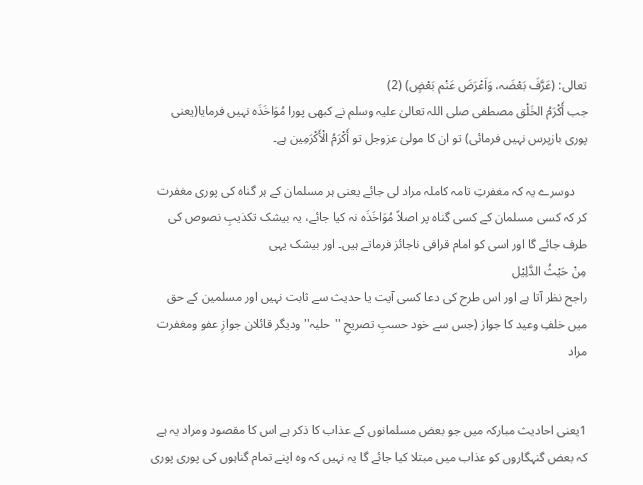تعالی: (عَرَّفَ بَعْضَہ، وَاَعْرَضَ عَنْم بَعْضٍ) (2)
جب أَکْرَمُ الخَلْق مصطفی صلی اللہ تعالیٰ علیہ وسلم نے کبھی پورا مُوَاخَذَہ نہیں فرمایا(یعنی پوری بازپرس نہیں فرمائی) تو ان کا مولیٰ عزوجل تو أَکْرَمُ الْأَکْرَمِین ہے۔

    دوسرے یہ کہ مغفرتِ تامہ کاملہ مراد لی جائے یعنی ہر مسلمان کے ہر گناہ کی پوری مغفرت کر کہ کسی مسلمان کے کسی گناہ پر اصلاً مُوَاخَذَہ نہ کیا جائے، یہ بیشک تکذیبِ نصوص کی طرف جائے گا اور اسی کو امام قرافی ناجائز فرماتے ہیں۔ اور بیشک یہی
مِنْ حَیْثُ الدَّلِیْل
راجح نظر آتا ہے اور اس طرح کی دعا کسی آیت یا حدیث سے ثابت نہیں اور مسلمین کے حق میں خلفِ وعید کا جواز (جس سے خود حسبِ تصریحِ ''حلیہ''ودیگر قائلان جوازِ عفو ومغفرت مراد


1یعنی احادیث مبارکہ میں جو بعض مسلمانوں کے عذاب کا ذکر ہے اس کا مقصود ومراد یہ ہے کہ بعض گنہگاروں کو عذاب میں مبتلا کیا جائے گا یہ نہیں کہ وہ اپنے تمام گناہوں کی پوری پوری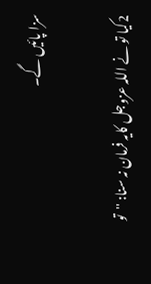سزا پائیں گے۔

2کیا تو نے اللہ عزوجل کایہ فرمان نہ سنا: ''تو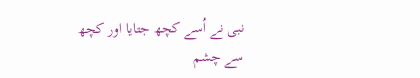نبی نے اُسے کچھ جتایا اور کچھ سے چشم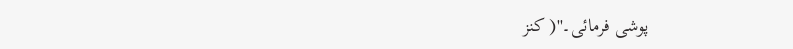پوشی فرمائی۔''( کنز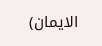الایمان)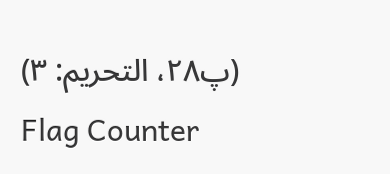(پ۲۸، التحریم: ۳)
Flag Counter